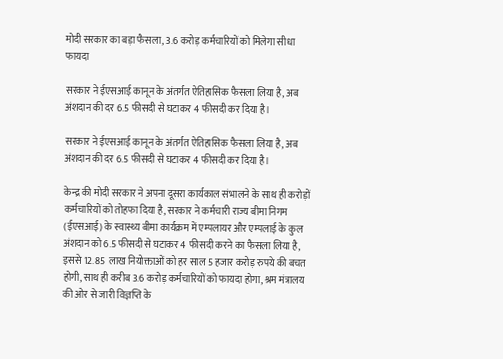मोदी सरकार का बड़ा फैसला, 3.6 करोड़ कर्मचारियों को मिलेगा सीधा फायदा

सरकार ने ईएसआई कानून के अंतर्गत ऐतिहासिक फैसला लिया है, अब अंशदान की दर 6.5 फीसदी से घटाकर 4 फीसदी कर दिया है।

सरकार ने ईएसआई कानून के अंतर्गत ऐतिहासिक फैसला लिया है, अब अंशदान की दर 6.5 फीसदी से घटाकर 4 फीसदी कर दिया है।

केन्द्र की मोदी सरकार ने अपना दूसरा कार्यकाल संभालने के साथ ही करोड़ों कर्मचारियों को तोहफा दिया है, सरकार ने कर्मचारी राज्य बीमा निगम (ईएसआई) के स्वास्थ्य बीमा कार्यक्रम में एम्पलायर और एम्पलाई के कुल अंशदान को 6.5 फीसदी से घटाकर 4 फीसदी करने का फैसला लिया है, इससे 12.85  लाख नियोक्ताओं को हर साल 5 हजार करोड़ रुपये की बचत होगी, साथ ही करीब 3.6 करोड़ कर्मचारियों को फायदा होगा, श्रम मंत्रालय की ओर से जारी विज्ञप्ति के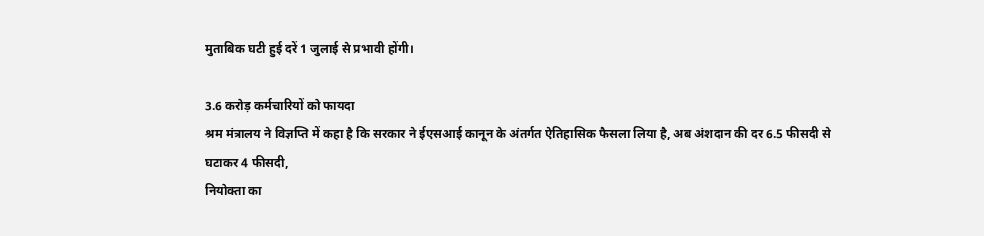मुताबिक घटी हुई दरें 1 जुलाई से प्रभावी होंगी।

3.6 करोड़ कर्मचारियों को फायदा
श्रम मंत्रालय ने विज्ञप्ति में कहा है कि सरकार ने ईएसआई कानून के अंतर्गत ऐतिहासिक फैसला लिया है, अब अंशदान की दर 6.5 फीसदी से घटाकर 4 फीसदी,
नियोक्ता का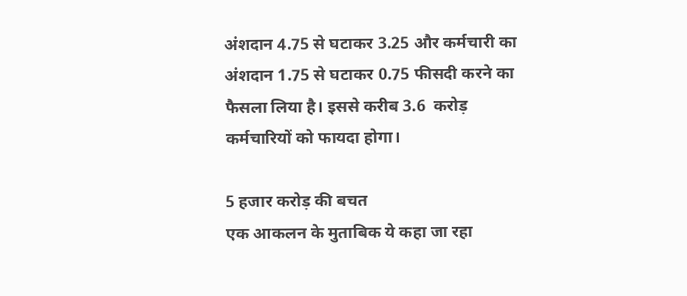अंशदान 4.75 से घटाकर 3.25 और कर्मचारी का अंशदान 1.75 से घटाकर 0.75 फीसदी करने का फैसला लिया है। इससे करीब 3.6  करोड़ कर्मचारियों को फायदा होगा।

5 हजार करोड़ की बचत
एक आकलन के मुताबिक ये कहा जा रहा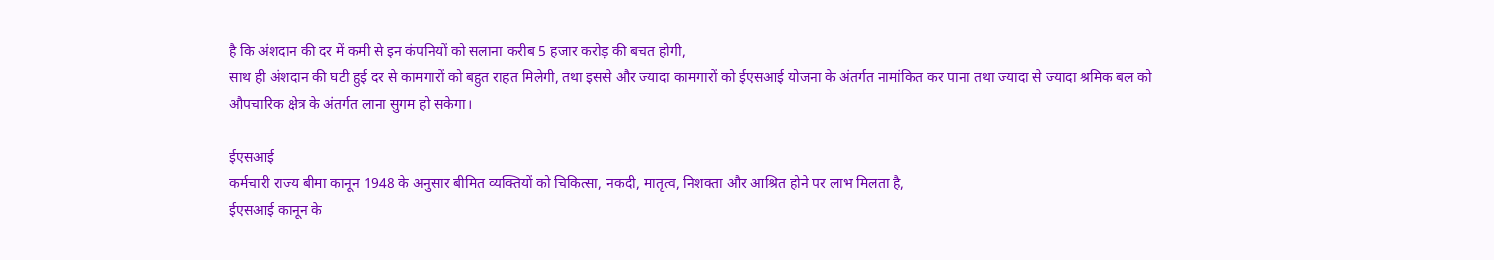है कि अंशदान की दर में कमी से इन कंपनियों को सलाना करीब 5 हजार करोड़ की बचत होगी,
साथ ही अंशदान की घटी हुई दर से कामगारों को बहुत राहत मिलेगी, तथा इससे और ज्यादा कामगारों को ईएसआई योजना के अंतर्गत नामांकित कर पाना तथा ज्यादा से ज्यादा श्रमिक बल को औपचारिक क्षेत्र के अंतर्गत लाना सुगम हो सकेगा।

ईएसआई
कर्मचारी राज्य बीमा कानून 1948 के अनुसार बीमित व्यक्तियों को चिकित्सा, नकदी, मातृत्व, निशक्ता और आश्रित होने पर लाभ मिलता है,
ईएसआई कानून के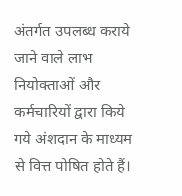अंतर्गत उपलब्ध कराये जाने वाले लाभ नियोक्ताओं और कर्मचारियों द्वारा किये गये अंशदान के माध्यम से वित्त पोषित होते हैं।